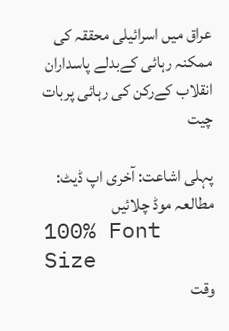عراق میں اسرائیلی محققہ کی ممکنہ رہائی کےبدلے پاسداران انقلاب کےرکن کی رہائی پربات چیت

پہلی اشاعت: آخری اپ ڈیٹ:
مطالعہ موڈ چلائیں
100% Font Size
وقت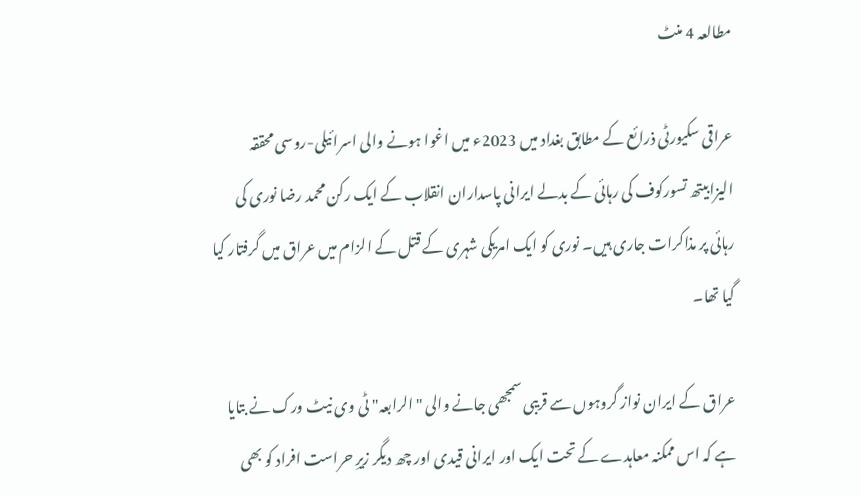مطالعہ 4 منٹ

عراقی سکیورٹی ذرائع کے مطابق بغداد میں 2023ء میں اغوا ہونے والی اسرائیلی-روسی محققہ الیزابیتھ تسورکوف کی رہائی کے بدلے ایرانی پاسداران انقلاب کے ایک رکن محمد رضا نوری کی رہائی پر مذاکرات جاری ہیں۔ نوری کو ایک امریکی شہری کے قتل کے الزام میں عراق میں گرفتار کیا گیا تھا۔

عراق کے ایران نواز گروہوں سے قریبی سمجھی جانے والی "الرابعہ" ٹی وی نیٹ ورک نے بتایا ہے کہ اس ممکنہ معاہدے کے تحت ایک اور ایرانی قیدی اور چھ دیگر زیرِ حراست افراد کو بھی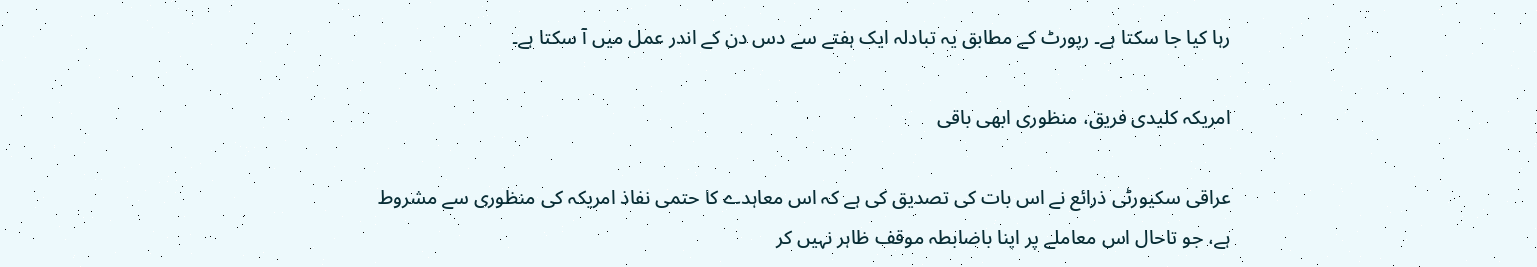رہا کیا جا سکتا ہے۔ رپورٹ کے مطابق یہ تبادلہ ایک ہفتے سے دس دن کے اندر عمل میں آ سکتا ہے۔

امریکہ کلیدی فریق، منظوری ابھی باقی

عراقی سکیورٹی ذرائع نے اس بات کی تصدیق کی ہے کہ اس معاہدے کا حتمی نفاذ امریکہ کی منظوری سے مشروط ہے، جو تاحال اس معاملے پر اپنا باضابطہ موقف ظاہر نہیں کر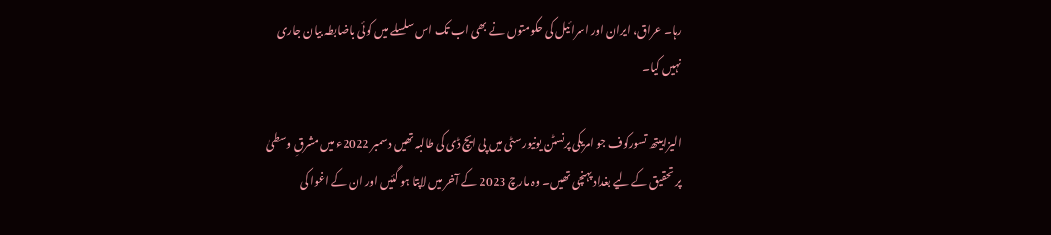رہا۔ عراق، ایران اور اسرائیل کی حکومتوں نے بھی اب تک اس سلسلے میں کوئی باضابطہ بیان جاری نہیں کیا۔

الیزابیتھ تسورکوف جو امریکی پرنسٹن یونیورسٹی میں پی ایچ ڈی کی طالبہ تھیں دسمبر 2022ء میں مشرقِ وسطیٰ پر تحقیق کے لیے بغداد پہنچی تھیں۔ وہ مارچ 2023 کے آخر میں لاپتا ہو گئیں اور ان کے اغوا کی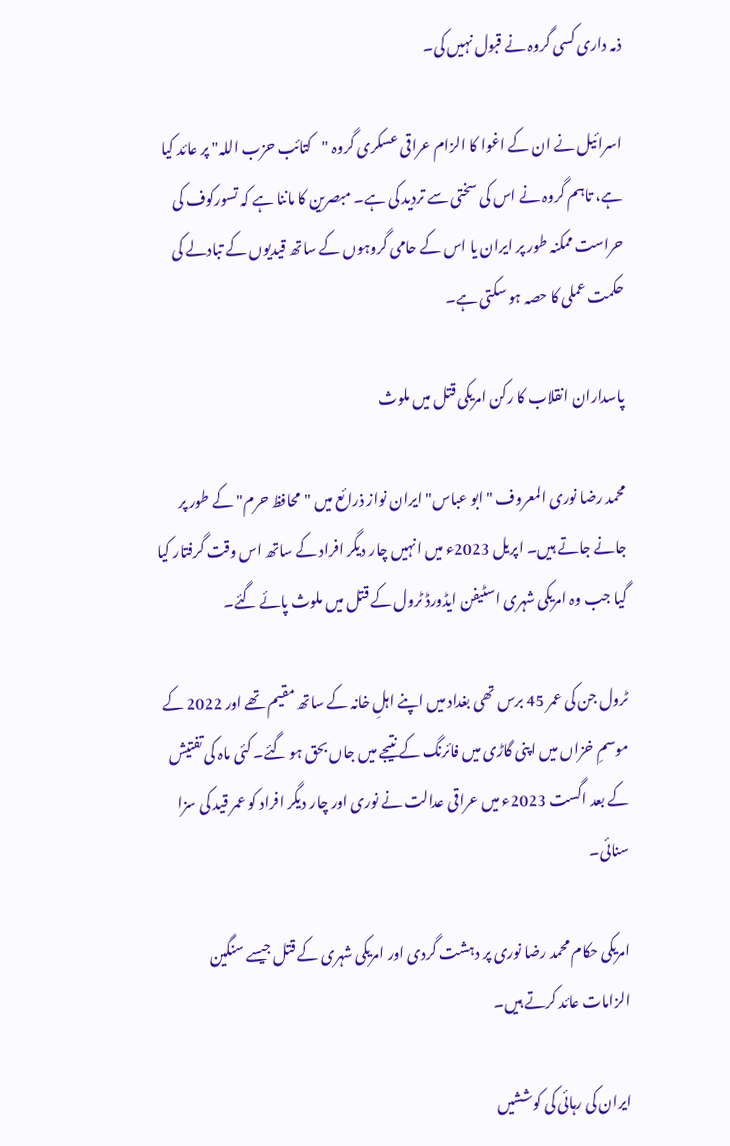ذمہ داری کسی گروہ نے قبول نہیں کی۔

اسرائیل نے ان کے اغوا کا الزام عراقی عسکری گروہ "کتائب حزب اللہ" پر عائد کیا ہے، تاہم گروہ نے اس کی سختی سے تردید کی ہے۔ مبصرین کا ماننا ہے کہ تسورکوف کی حراست ممکنہ طور پر ایران یا اس کے حامی گروہوں کے ساتھ قیدیوں کے تبادلے کی حکمت عملی کا حصہ ہو سکتی ہے۔

پاسداران انقلاب کا رکن امریکی قتل میں ملوث

محمد رضا نوری المعروف "ابو عباس" ایران نواز ذرائع میں "محافظ حرم" کے طور پر جانے جاتے ہیں۔ اپریل 2023ء میں انہیں چار دیگر افراد کے ساتھ اس وقت گرفتار کیا گیا جب وہ امریکی شہری اسٹیفن ایڈورڈ ٹرول کے قتل میں ملوث پائے گئے۔

ٹرول جن کی عمر 45 برس تھی بغداد میں اپنے اہلِ خانہ کے ساتھ مقیم تھے اور 2022 کے موسمِ خزاں میں اپنی گاڑی میں فائرنگ کے نتیجے میں جاں بحق ہو گئے۔ کئی ماہ کی تفتیش کے بعد اگست 2023ء میں عراقی عدالت نے نوری اور چار دیگر افراد کو عمر قید کی سزا سنائی۔

امریکی حکام محمد رضا نوری پر دہشت گردی اور امریکی شہری کے قتل جیسے سنگین الزامات عائد کرتے ہیں۔

ایران کی رہائی کی کوششیں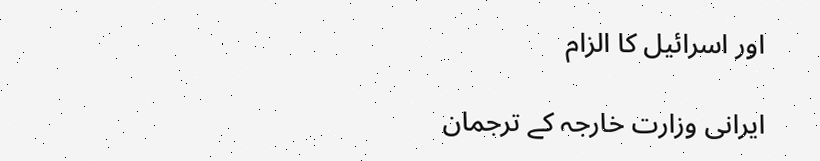اور اسرائیل کا الزام

ایرانی وزارت خارجہ کے ترجمان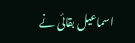اسماعیل بقائی نے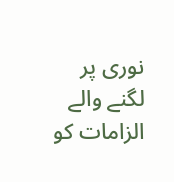نوری پر لگنے والے الزامات کو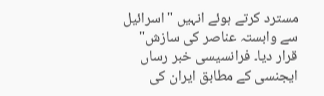مسترد کرتے ہوئے انہیں "اسرائیل سے وابستہ عناصر کی سازش" قرار دیا۔ فرانسیسی خبر رساں ایجنسی کے مطابق ایران کی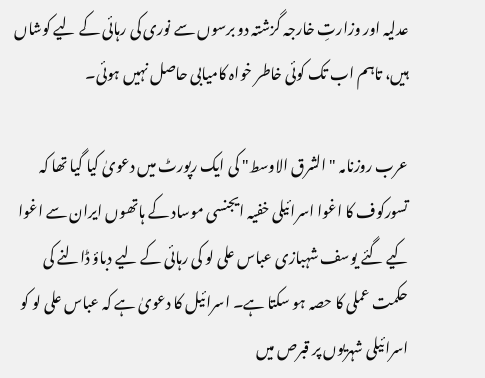عدلیہ اور وزارتِ خارجہ گزشتہ دو برسوں سے نوری کی رہائی کے لیے کوشاں ہیں، تاہم اب تک کوئی خاطر خواہ کامیابی حاصل نہیں ہوئی۔

عرب روزنامہ "الشرق الاوسط" کی ایک رپورٹ میں دعویٰ کیا گیا تھا کہ تسورکوف کا اغوا اسرائیلی خفیہ ایجنسی موساد کے ہاتھوں ایران سے اغوا کیے گئے یوسف شہبازی عباس علی لو کی رہائی کے لیے دباؤ ڈالنے کی حکمت عملی کا حصہ ہو سکتا ہے۔ اسرائیل کا دعویٰ ہے کہ عباس علی لو کو اسرائیلی شہریوں پر قبرص میں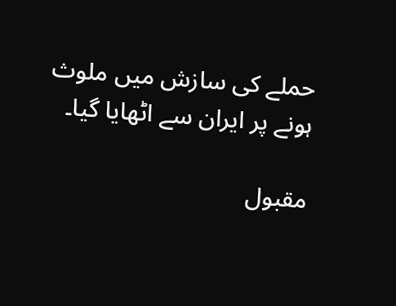حملے کی سازش میں ملوث ہونے پر ایران سے اٹھایا گیا۔

مقبول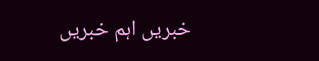خبریں اہم خبریں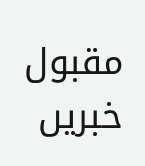مقبول خبریں